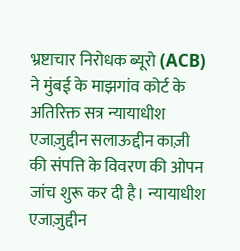भ्रष्टाचार निरोधक ब्यूरो (ACB) ने मुंबई के माझगांव कोर्ट के अतिरिक्त सत्र न्यायाधीश एजाज़ुद्दीन सलाऊद्दीन काज़ी की संपत्ति के विवरण की ओपन जांच शुरू कर दी है। न्यायाधीश एजाज़ुद्दीन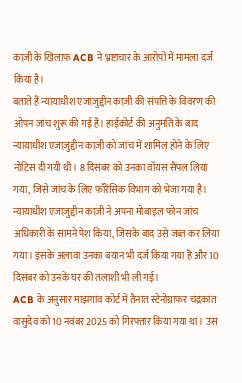काज़ी के खिलाफ ACB ने भ्रष्टाचार के आरोपों में मामला दर्ज किया है।
बताते हैं न्यायाधीश एजाज़ुद्दीन काज़ी की संपत्ति के विवरण की ओपन जांच शुरू की गई है। हाईकोर्ट की अनुमति के बाद न्यायाधीश एजाज़ुद्दीन काज़ी को जांच में शामिल होने के लिए नोटिस दी गयी थी। 8 दिसंबर को उनका वॉयस सैंपल लिया गया, जिसे जांच के लिए फॉरेंसिक विभाग को भेजा गया है। न्यायाधीश एजाज़ुद्दीन काज़ी ने अपना मोबाइल फोन जांच अधिकारी के सामने पेश किया, जिसके बाद उसे जब्त कर लिया गया। इसके अलावा उनका बयान भी दर्ज किया गया है और 10 दिसंबर को उनके घर की तलाशी भी ली गई।
ACB के अनुसार माझगांव कोर्ट में तैनात स्टेनोग्राफर चंद्रकांत वासुदेव को 10 नवंबर 2025 को गिरफ्तार किया गया था। उस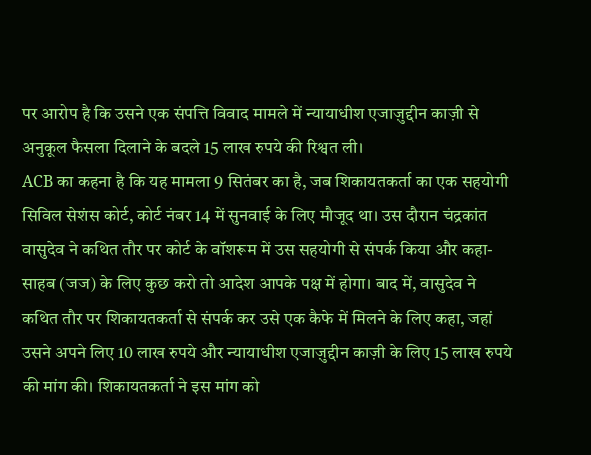पर आरोप है कि उसने एक संपत्ति विवाद मामले में न्यायाधीश एजाज़ुद्दीन काज़ी से अनुकूल फैसला दिलाने के बदले 15 लाख रुपये की रिश्वत ली।
ACB का कहना है कि यह मामला 9 सितंबर का है, जब शिकायतकर्ता का एक सहयोगी सिविल सेशंस कोर्ट, कोर्ट नंबर 14 में सुनवाई के लिए मौजूद था। उस दौरान चंद्रकांत वासुदेव ने कथित तौर पर कोर्ट के वॉशरूम में उस सहयोगी से संपर्क किया और कहा- साहब (जज) के लिए कुछ करो तो आदेश आपके पक्ष में होगा। बाद में, वासुदेव ने कथित तौर पर शिकायतकर्ता से संपर्क कर उसे एक कैफे में मिलने के लिए कहा, जहां उसने अपने लिए 10 लाख रुपये और न्यायाधीश एजाज़ुद्दीन काज़ी के लिए 15 लाख रुपये की मांग की। शिकायतकर्ता ने इस मांग को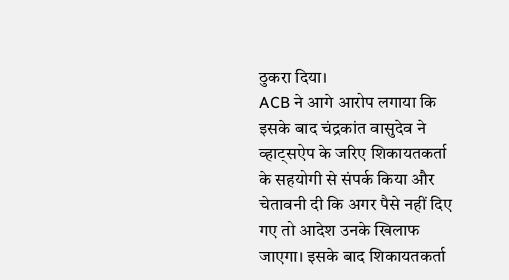ठुकरा दिया।
ACB ने आगे आरोप लगाया कि इसके बाद चंद्रकांत वासुदेव ने व्हाट्सऐप के जरिए शिकायतकर्ता के सहयोगी से संपर्क किया और चेतावनी दी कि अगर पैसे नहीं दिए गए तो आदेश उनके खिलाफ जाएगा। इसके बाद शिकायतकर्ता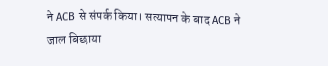ने ACB से संपर्क किया। सत्यापन के बाद ACB ने जाल बिछाया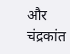और चंद्रकांत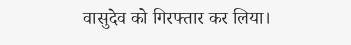वासुदेव को गिरफ्तार कर लिया।